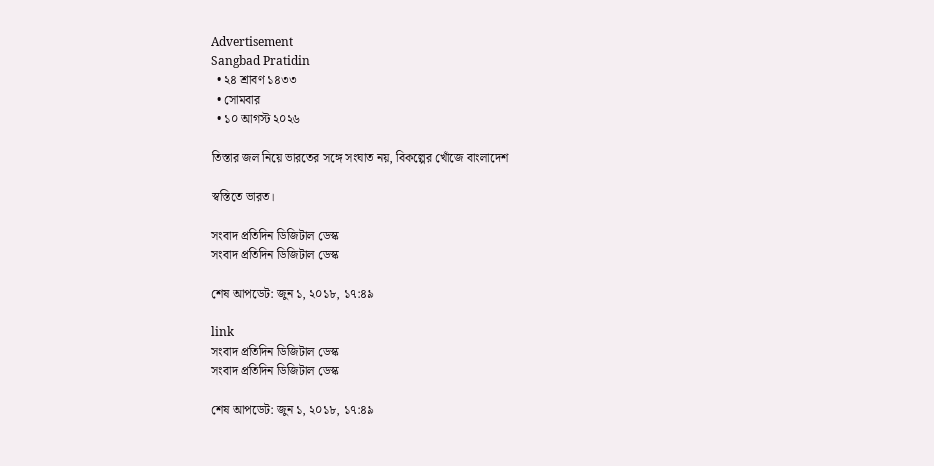Advertisement
Sangbad Pratidin
  • ২৪ শ্রাবণ ১৪৩৩
  • সোমবার
  • ১০ আগস্ট ২০২৬

তিস্তার জল নিয়ে ভারতের সঙ্গে সংঘাত নয়, বিকল্পের খোঁজে বাংলাদেশ

স্বস্তিতে ভারত।

সংবাদ প্রতিদিন ডিজিটাল ডেস্ক
সংবাদ প্রতিদিন ডিজিটাল ডেস্ক

শেষ আপডেট: জুন ১, ২০১৮, ১৭:৪৯

link
সংবাদ প্রতিদিন ডিজিটাল ডেস্ক
সংবাদ প্রতিদিন ডিজিটাল ডেস্ক

শেষ আপডেট: জুন ১, ২০১৮, ১৭:৪৯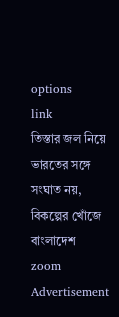options
link
তিস্তার জল নিয়ে ভারতের সঙ্গে সংঘাত নয়, বিকল্পের খোঁজে বাংলাদেশ  zoom
Advertisement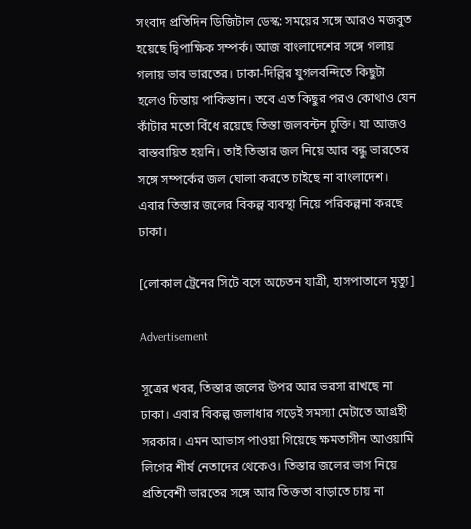সংবাদ প্রতিদিন ডিজিটাল ডেস্ক: সময়ের সঙ্গে আরও মজবুত হয়েছে দ্বিপাক্ষিক সম্পর্ক। আজ বাংলাদেশের সঙ্গে গলায় গলায় ভাব ভারতের। ঢাকা-দিল্লির যুগলবন্দিতে কিছুটা হলেও চিন্তায় পাকিস্তান। তবে এত কিছুর পরও কোথাও যেন কাঁটার মতো বিঁধে রয়েছে তিস্তা জলবন্টন চুক্তি। যা আজও বাস্তবায়িত হয়নি। তাই তিস্তার জল নিয়ে আর বন্ধু ভারতের সঙ্গে সম্পর্কের জল ঘোলা করতে চাইছে না বাংলাদেশ। এবার তিস্তার জলের বিকল্প ব্যবস্থা নিয়ে পরিকল্পনা করছে ঢাকা।

[লোকাল ট্রেনের সিটে বসে অচেতন যাত্রী, হাসপাতালে মৃত্যু]

Advertisement

সূত্রের খবর, তিস্তার জলের উপর আর ভরসা রাখছে না ঢাকা। এবার বিকল্প জলাধার গড়েই সমস্যা মেটাতে আগ্রহী সরকার। এমন আভাস পাওয়া গিয়েছে ক্ষমতাসীন আওয়ামি লিগের শীর্ষ নেতাদের থেকেও। তিস্তার জলের ভাগ নিয়ে প্রতিবেশী ভারতের সঙ্গে আর তিক্ততা বাড়াতে চায় না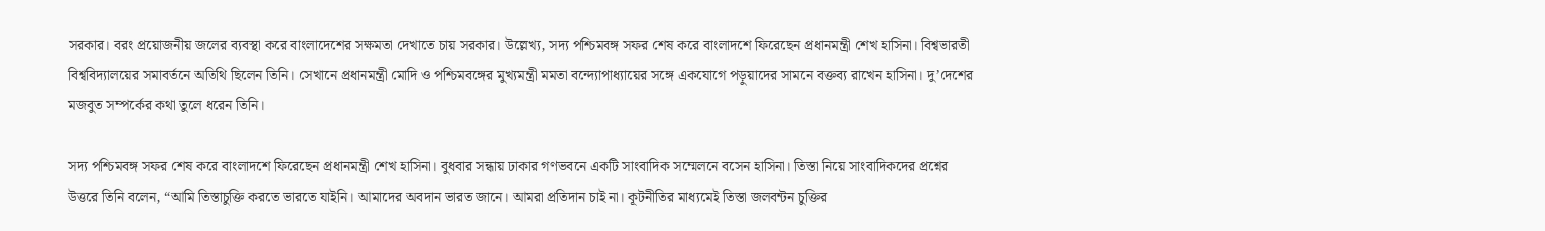সরকার। বরং প্রয়োজনীয় জলের ব্যবস্থা করে বাংলাদেশের সক্ষমতা দেখাতে চায় সরকার। উল্লেখ্য, সদ্য পশ্চিমবঙ্গ সফর শেষ করে বাংলাদশে ফিরেছেন প্রধানমন্ত্রী শেখ হাসিনা। বিশ্বভারতী বিশ্ববিদ্যালয়ের সমাবর্তনে অতিথি ছিলেন তিনি। সেখানে প্রধানমন্ত্রী মোদি ও পশ্চিমবঙ্গের মুখ্যমন্ত্রী মমতা বন্দ্যোপাধ্যায়ের সঙ্গে একযোগে পড়ুয়াদের সামনে বক্তব্য রাখেন হাসিনা। দু’দেশের মজবুত সম্পর্কের কথা তুলে ধরেন তিনি।

সদ্য পশ্চিমবঙ্গ সফর শেষ করে বাংলাদশে ফিরেছেন প্রধানমন্ত্রী শেখ হাসিনা। বুধবার সন্ধায় ঢাকার গণভবনে একটি সাংবাদিক সম্মেলনে বসেন হাসিনা। তিস্তা নিয়ে সাংবাদিকদের প্রশ্নের উত্তরে তিনি বলেন, “আমি তিস্তাচুক্তি করতে ভারতে যাইনি। আমাদের অবদান ভারত জানে। আমরা প্রতিদান চাই না। কূটনীতির মাধ্যমেই তিস্তা জলবন্টন চুক্তির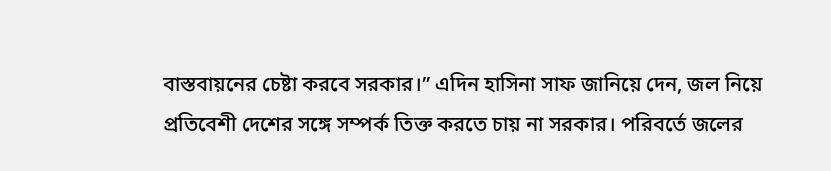বাস্তবায়নের চেষ্টা করবে সরকার।” এদিন হাসিনা সাফ জানিয়ে দেন, জল নিয়ে প্রতিবেশী দেশের সঙ্গে সম্পর্ক তিক্ত করতে চায় না সরকার। পরিবর্তে জলের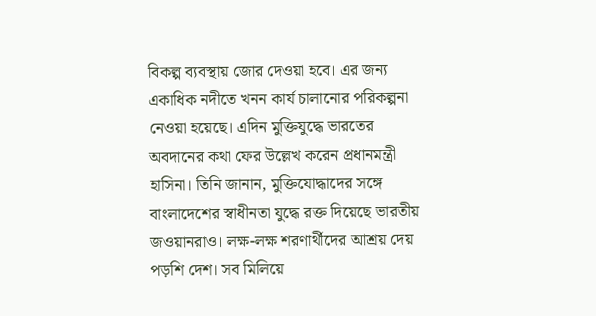বিকল্প ব্যবস্থায় জোর দেওয়া হবে। এর জন্য একাধিক নদীতে খনন কার্য চালানোর পরিকল্পনা নেওয়া হয়েছে। এদিন মুক্তিযুদ্ধে ভারতের অবদানের কথা ফের উল্লেখ করেন প্রধানমন্ত্রী হাসিনা। তিনি জানান, মুক্তিযোদ্ধাদের সঙ্গে বাংলাদেশের স্বাধীনতা যুদ্ধে রক্ত দিয়েছে ভারতীয় জওয়ানরাও। লক্ষ-লক্ষ শরণার্থীদের আশ্রয় দেয় পড়শি দেশ। সব মিলিয়ে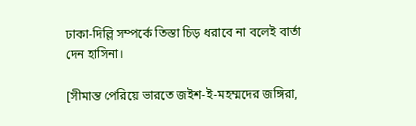ঢাকা-দিল্লি সম্পর্কে তিস্তা চিড় ধরাবে না বলেই বার্তা দেন হাসিনা।

[সীমান্ত পেরিয়ে ভারতে জইশ-ই-মহম্মদের জঙ্গিরা,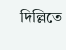দিল্লিতে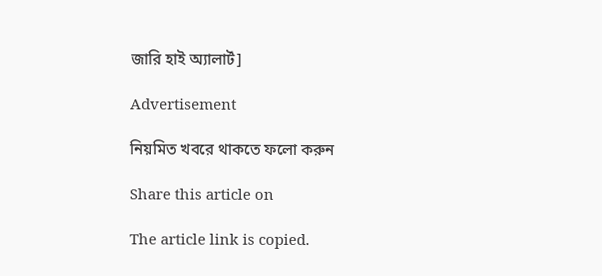জারি হাই অ্যালার্ট]

Advertisement

নিয়মিত খবরে থাকতে ফলো করুন

Share this article on

The article link is copied.